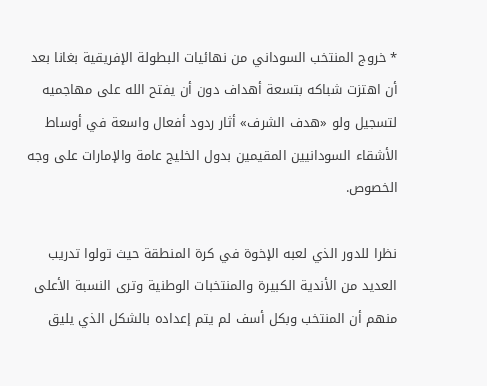* خروج المنتخب السوداني من نهائيات البطولة الإفريقية بغانا بعد أن اهتزت شباكه بتسعة أهداف دون أن يفتح الله على مهاجميه لتسجيل ولو «هدف الشرف» أثار ردود أفعال واسعة في أوساط الأشقاء السودانيين المقيمين بدول الخليج عامة والإمارات على وجه الخصوص.

نظرا للدور الذي لعبه الإخوة في كرة المنطقة حيث تولوا تدريب العديد من الأندية الكبيرة والمنتخبات الوطنية وترى النسبة الأعلى منهم أن المنتخب وبكل أسف لم يتم إعداده بالشكل الذي يليق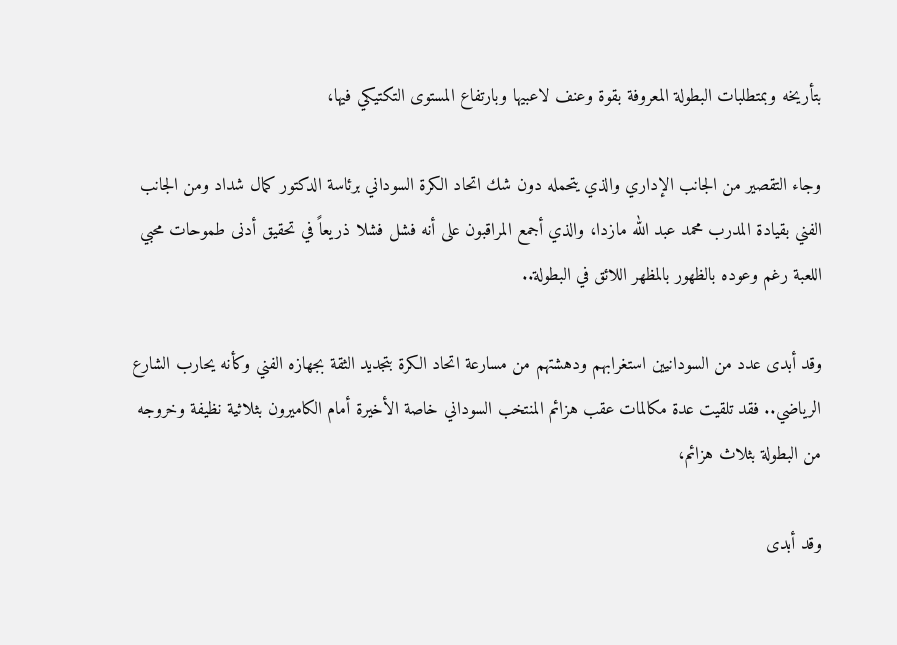بتأريخه وبمتطلبات البطولة المعروفة بقوة وعنف لاعبيها وبارتفاع المستوى التكتيكي فيها،

وجاء التقصير من الجانب الإداري والذي يتحمله دون شك اتحاد الكرة السوداني برئاسة الدكتور كمال شداد ومن الجانب الفني بقيادة المدرب محمد عبد الله مازدا، والذي أجمع المراقبون على أنه فشل فشلا ذريعاً في تحقيق أدنى طموحات محبي اللعبة رغم وعوده بالظهور بالمظهر اللائق في البطولة..

وقد أبدى عدد من السودانيين استغرابهم ودهشتهم من مسارعة اتحاد الكرة بتجديد الثقة بجهازه الفني وكأنه يحارب الشارع الرياضي.. فقد تلقيت عدة مكالمات عقب هزائم المنتخب السوداني خاصة الأخيرة أمام الكاميرون بثلاثية نظيفة وخروجه من البطولة بثلاث هزائم،

وقد أبدى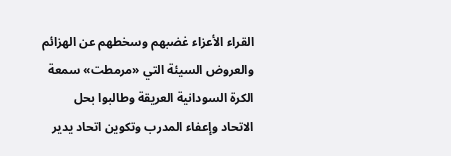القراء الأعزاء غضبهم وسخطهم عن الهزائم والعروض السيئة التي «مرمطت» سمعة الكرة السودانية العريقة وطالبوا بحل الاتحاد وإعفاء المدرب وتكوين اتحاد يدير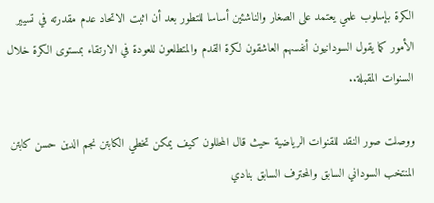الكرة بإسلوب علمي يعتمد على الصغار والناشئين أساسا للتطور بعد أن اثبت الاتحاد عدم مقدرته في تسيير الأمور كما يقول السودانيون أنفسهم العاشقون لكرة القدم والمتطلعون للعودة في الارتقاء بمستوى الكرة خلال السنوات المقبلة..

ووصلت صور النقد للقنوات الرياضية حيث قال المحللون كيف يمكن تخطي الكابتن نجم الدين حسن كابتن المنتخب السوداني السابق والمحترف السابق بنادي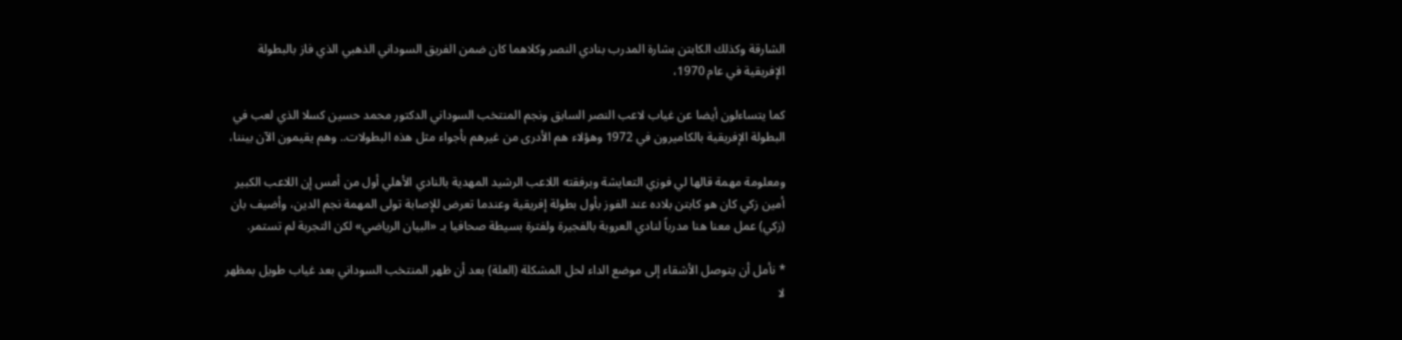الشارقة وكذلك الكابتن بشارة المدرب بنادي النصر وكلاهما كان ضمن الفريق السوداني الذهبي الذي فاز بالبطولة الإفريقية في عام 1970،

كما يتساءلون أيضا عن غياب لاعب النصر السابق ونجم المنتخب السوداني الدكتور محمد حسين كسلا الذي لعب في البطولة الإفريقية بالكاميرون في 1972 وهؤلاء هم الأدرى من غيرهم بأجواء مثل هذه البطولات.. وهم يقيمون الآن بيننا،

ومعلومة مهمة قالها لي فوزي التعايشة وبرفقته اللاعب الرشيد المهدية بالنادي الأهلي أول من أمس إن اللاعب الكبير أمين زكي كان هو كابتن بلاده عند الفوز بأول بطولة إفريقية وعندما تعرض للإصابة تولى المهمة نجم الدين، وأضيف بان (زكي) عمل معنا هنا مدرباً لنادي العروبة بالفجيرة ولفترة بسيطة صحافيا بـ «البيان الرياضي» لكن التجربة لم تستمر.

* نأمل أن يتوصل الأشقاء إلى موضع الداء لحل المشكلة (العلة) بعد أن ظهر المنتخب السوداني بعد غياب طويل بمظهر لا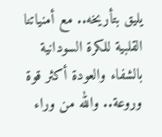يليق بتأريخه.. مع أمنياتنا القلبية للكرة السودانية بالشفاء والعودة أكثر قوة وروعة.. والله من وراء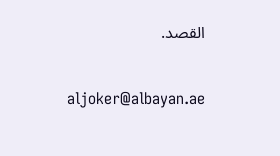القصد.

aljoker@albayan.ae